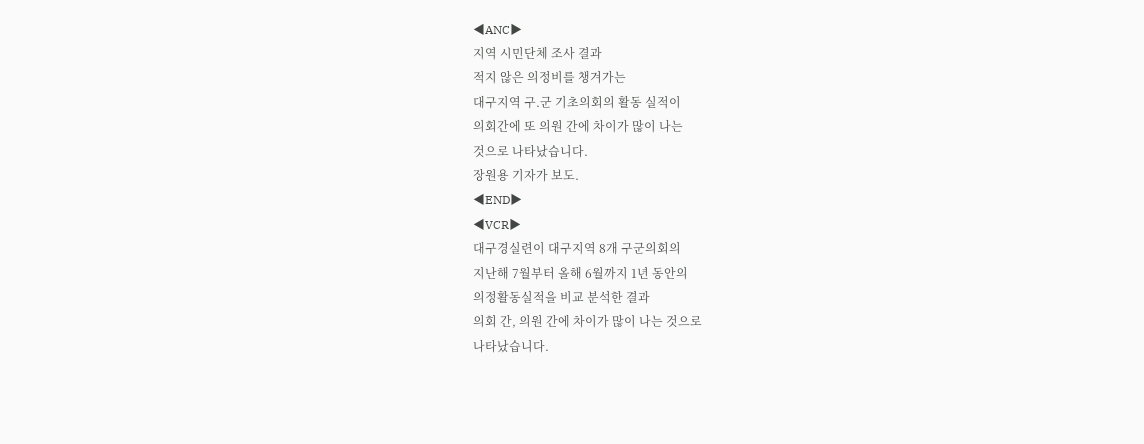◀ANC▶
지역 시민단체 조사 결과
적지 않은 의정비를 챙겨가는
대구지역 구.군 기초의회의 활동 실적이
의회간에 또 의원 간에 차이가 많이 나는
것으로 나타났습니다.
장원용 기자가 보도.
◀END▶
◀VCR▶
대구경실련이 대구지역 8개 구군의회의
지난해 7월부터 올해 6월까지 1년 동안의
의정활동실적을 비교 분석한 결과
의회 간, 의원 간에 차이가 많이 나는 것으로
나타났습니다.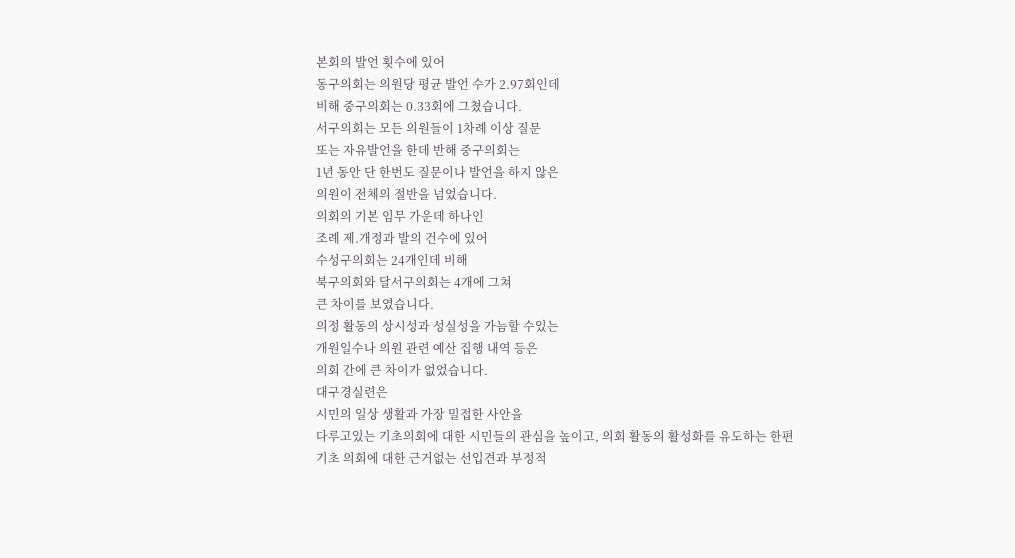본회의 발언 횟수에 있어
동구의회는 의원당 평균 발언 수가 2.97회인데
비해 중구의회는 0.33회에 그쳤습니다.
서구의회는 모든 의원들이 1차례 이상 질문
또는 자유발언을 한데 반해 중구의회는
1년 동안 단 한번도 질문이나 발언을 하지 않은
의원이 전체의 절반을 넘었습니다.
의회의 기본 임무 가운데 하나인
조례 제.개정과 발의 건수에 있어
수성구의회는 24개인데 비해
북구의회와 달서구의회는 4개에 그쳐
큰 차이를 보였습니다.
의정 활동의 상시성과 성실성을 가늠할 수있는
개원일수나 의원 관련 예산 집행 내역 등은
의회 간에 큰 차이가 없었습니다.
대구경실련은
시민의 일상 생활과 가장 밀접한 사안을
다루고있는 기초의회에 대한 시민들의 관심을 높이고, 의회 활동의 활성화를 유도하는 한편
기초 의회에 대한 근거없는 선입견과 부정적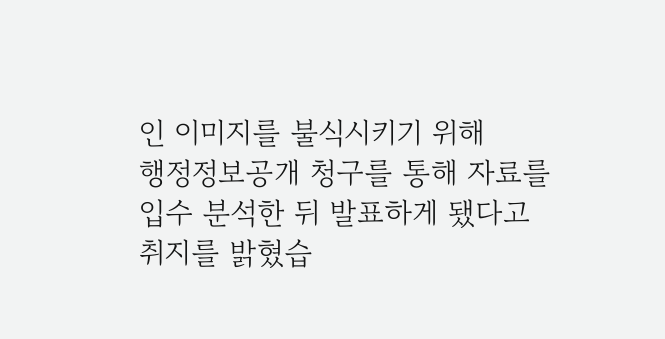인 이미지를 불식시키기 위해
행정정보공개 청구를 통해 자료를
입수 분석한 뒤 발표하게 됐다고
취지를 밝혔습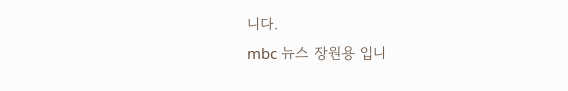니다.
mbc 뉴스 장원용 입니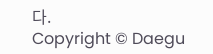다.
Copyright © Daegu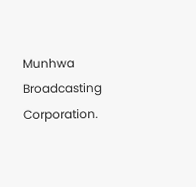Munhwa Broadcasting Corporation.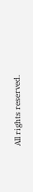All rights reserved.